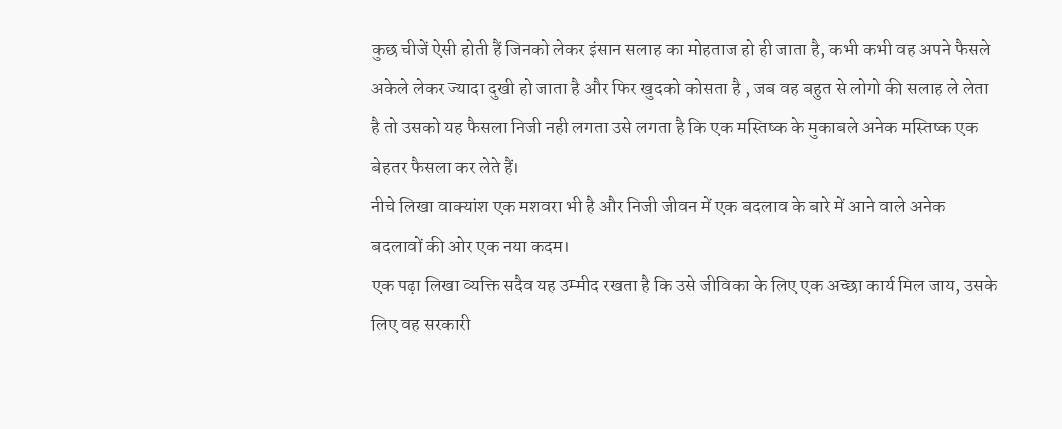कुछ चीजें ऐसी होती हैं जिनको लेकर इंसान सलाह का मोहताज हो ही जाता है, कभी कभी वह अपने फैसले अकेले लेकर ज्यादा दुखी हो जाता है और फिर खुदको कोसता है , जब वह बहुत से लोगो की सलाह ले लेता है तो उसको यह फैसला निजी नही लगता उसे लगता है कि एक मस्तिष्क के मुकाबले अनेक मस्तिष्क एक बेहतर फैसला कर लेते हैं।
नीचे लिखा वाक्यांश एक मशवरा भी है और निजी जीवन में एक बदलाव के बारे में आने वाले अनेक बदलावों की ओर एक नया कदम।
एक पढ़ा लिखा व्यक्ति सदैव यह उम्मीद रखता है कि उसे जीविका के लिए एक अच्छा कार्य मिल जाय, उसके लिए वह सरकारी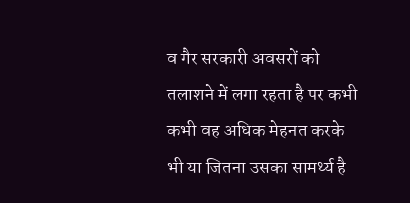व गैर सरकारी अवसरों को तलाशने में लगा रहता है पर कभी कभी वह अधिक मेहनत करके भी या जितना उसका सामर्थ्य है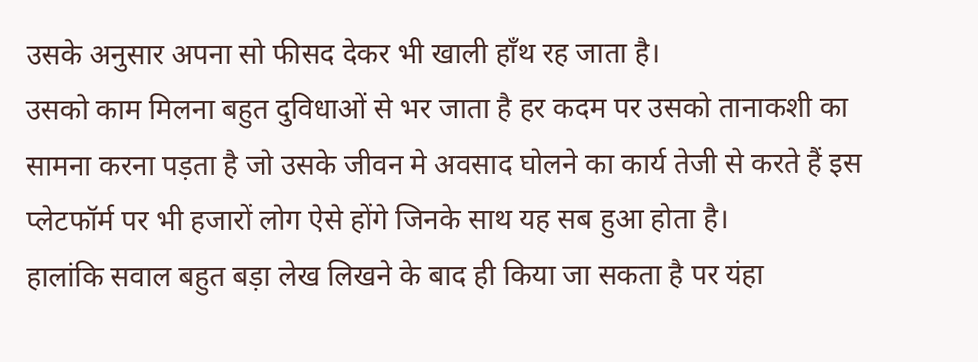उसके अनुसार अपना सो फीसद देकर भी खाली हाँथ रह जाता है।
उसको काम मिलना बहुत दुविधाओं से भर जाता है हर कदम पर उसको तानाकशी का सामना करना पड़ता है जो उसके जीवन मे अवसाद घोलने का कार्य तेजी से करते हैं इस प्लेटफॉर्म पर भी हजारों लोग ऐसे होंगे जिनके साथ यह सब हुआ होता है।
हालांकि सवाल बहुत बड़ा लेख लिखने के बाद ही किया जा सकता है पर यंहा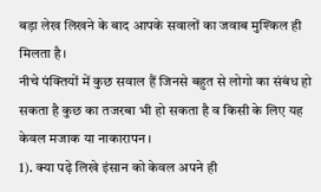बड़ा लेख लिखने के बाद आपके सवालों का जवाब मुश्किल ही मिलता है।
नीचे पंक्तियों में कुछ सवाल हैं जिनसे बहुत से लोगो का संबंध हो सकता है कुछ का तजरबा भी हो सकता है व किसी के लिए यह केवल मजाक या नाकारापन।
1). क्या पढ़े लिखे इंसान को केवल अपने ही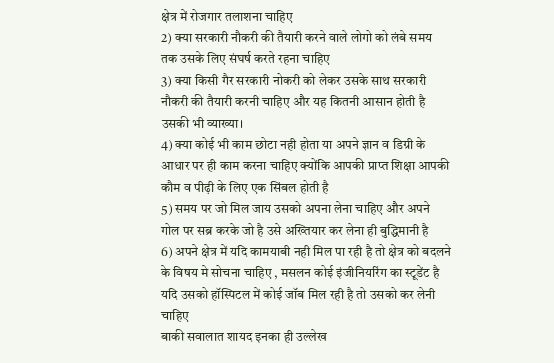क्षेत्र में रोजगार तलाशना चाहिए
2) क्या सरकारी नौकरी की तैयारी करने वाले लोगो को लंबे समय तक उसके लिए संघर्ष करते रहना चाहिए
3) क्या किसी गैर सरकारी नोकरी को लेकर उसके साथ सरकारी नौकरी की तैयारी करनी चाहिए और यह कितनी आसान होती है उसकी भी व्याख्या।
4) क्या कोई भी काम छोटा नही होता या अपने ज्ञान व डिग्री के आधार पर ही काम करना चाहिए क्योंकि आपकी प्राप्त शिक्षा आपकी कौम व पीढ़ी के लिए एक सिंबल होती है
5) समय पर जो मिल जाय उसको अपना लेना चाहिए और अपने गोल पर सब्र करके जो है उसे अख्तियार कर लेना ही बुद्धिमानी है
6) अपने क्षेत्र में यदि कामयाबी नही मिल पा रही है तो क्षेत्र को बदलने के विषय मे सोचना चाहिए , मसलन कोई इंजीनियरिंग का स्टूडेंट है यदि उसको हॉस्पिटल में कोई जॉब मिल रही है तो उसको कर लेनी चाहिए
बाकी सवालात शायद इनका ही उल्लेख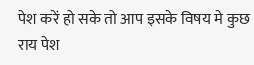पेश करें हो सके तो आप इसके विषय मे कुछ राय पेश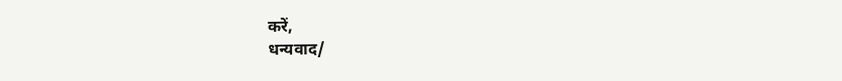करें,
धन्यवाद/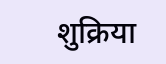शुक्रिया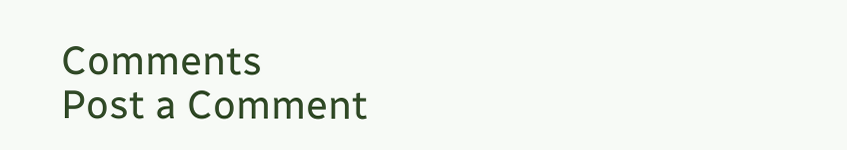Comments
Post a Comment